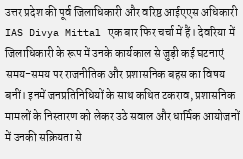उत्तर प्रदेश की पूर्व जिलाधिकारी और वरिष्ठ आईएएस अधिकारी IAS Divya Mittal एक बार फिर चर्चा में हैं। देवरिया में जिलाधिकारी के रूप में उनके कार्यकाल से जुड़ी कई घटनाएं समय-समय पर राजनीतिक और प्रशासनिक बहस का विषय बनीं। इनमें जनप्रतिनिधियों के साथ कथित टकराव, प्रशासनिक मामलों के निस्तारण को लेकर उठे सवाल और धार्मिक आयोजनों में उनकी सक्रियता से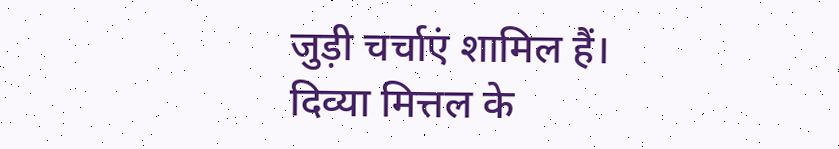जुड़ी चर्चाएं शामिल हैं।
दिव्या मित्तल के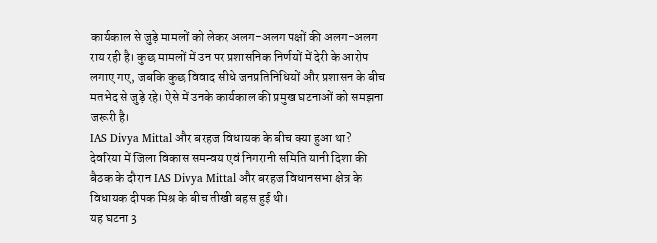कार्यकाल से जुड़े मामलों को लेकर अलग-अलग पक्षों की अलग-अलग राय रही है। कुछ मामलों में उन पर प्रशासनिक निर्णयों में देरी के आरोप लगाए गए, जबकि कुछ विवाद सीधे जनप्रतिनिधियों और प्रशासन के बीच मतभेद से जुड़े रहे। ऐसे में उनके कार्यकाल की प्रमुख घटनाओं को समझना जरूरी है।
IAS Divya Mittal और बरहज विधायक के बीच क्या हुआ था?
देवरिया में जिला विकास समन्वय एवं निगरानी समिति यानी दिशा की बैठक के दौरान IAS Divya Mittal और बरहज विधानसभा क्षेत्र के विधायक दीपक मिश्र के बीच तीखी बहस हुई थी।
यह घटना 3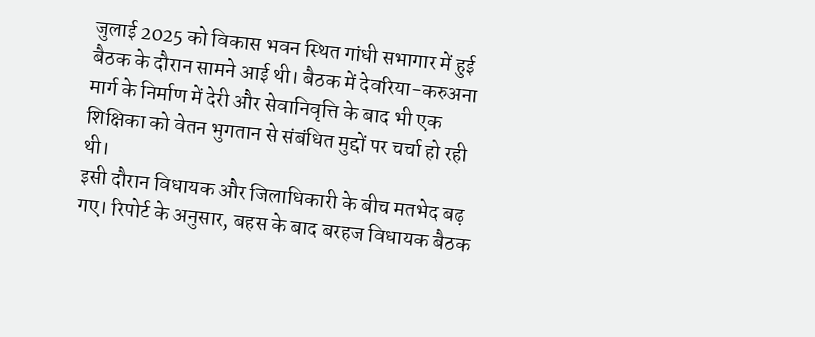जुलाई 2025 को विकास भवन स्थित गांधी सभागार में हुई बैठक के दौरान सामने आई थी। बैठक में देवरिया-करुअना मार्ग के निर्माण में देरी और सेवानिवृत्ति के बाद भी एक शिक्षिका को वेतन भुगतान से संबंधित मुद्दों पर चर्चा हो रही थी।
इसी दौरान विधायक और जिलाधिकारी के बीच मतभेद बढ़ गए। रिपोर्ट के अनुसार, बहस के बाद बरहज विधायक बैठक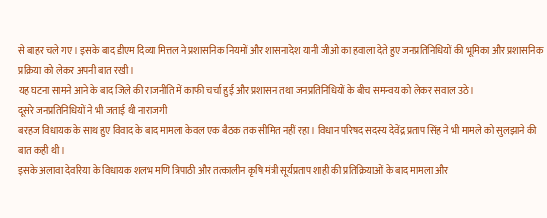से बाहर चले गए। इसके बाद डीएम दिव्या मित्तल ने प्रशासनिक नियमों और शासनादेश यानी जीओ का हवाला देते हुए जनप्रतिनिधियों की भूमिका और प्रशासनिक प्रक्रिया को लेकर अपनी बात रखी।
यह घटना सामने आने के बाद जिले की राजनीति में काफी चर्चा हुई और प्रशासन तथा जनप्रतिनिधियों के बीच समन्वय को लेकर सवाल उठे।
दूसरे जनप्रतिनिधियों ने भी जताई थी नाराजगी
बरहज विधायक के साथ हुए विवाद के बाद मामला केवल एक बैठक तक सीमित नहीं रहा। विधान परिषद सदस्य देवेंद्र प्रताप सिंह ने भी मामले को सुलझाने की बात कही थी।
इसके अलावा देवरिया के विधायक शलभ मणि त्रिपाठी और तत्कालीन कृषि मंत्री सूर्यप्रताप शाही की प्रतिक्रियाओं के बाद मामला और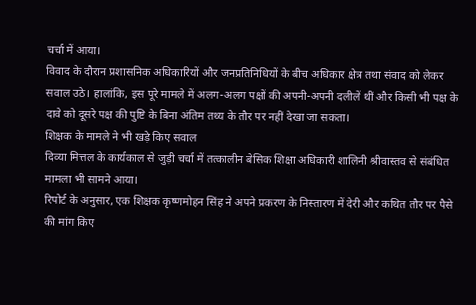चर्चा में आया।
विवाद के दौरान प्रशासनिक अधिकारियों और जनप्रतिनिधियों के बीच अधिकार क्षेत्र तथा संवाद को लेकर सवाल उठे। हालांकि, इस पूरे मामले में अलग-अलग पक्षों की अपनी-अपनी दलीलें थीं और किसी भी पक्ष के दावे को दूसरे पक्ष की पुष्टि के बिना अंतिम तथ्य के तौर पर नहीं देखा जा सकता।
शिक्षक के मामले ने भी खड़े किए सवाल
दिव्या मित्तल के कार्यकाल से जुड़ी चर्चा में तत्कालीन बेसिक शिक्षा अधिकारी शालिनी श्रीवास्तव से संबंधित मामला भी सामने आया।
रिपोर्ट के अनुसार, एक शिक्षक कृष्णमोहन सिंह ने अपने प्रकरण के निस्तारण में देरी और कथित तौर पर पैसे की मांग किए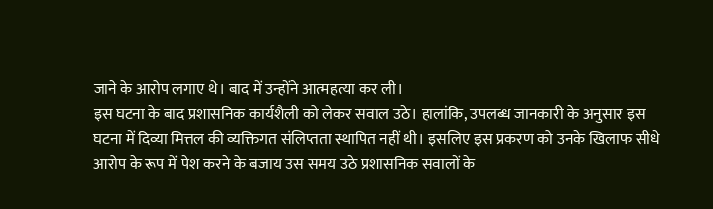जाने के आरोप लगाए थे। बाद में उन्होंने आत्महत्या कर ली।
इस घटना के बाद प्रशासनिक कार्यशैली को लेकर सवाल उठे। हालांकि, उपलब्ध जानकारी के अनुसार इस घटना में दिव्या मित्तल की व्यक्तिगत संलिप्तता स्थापित नहीं थी। इसलिए इस प्रकरण को उनके खिलाफ सीधे आरोप के रूप में पेश करने के बजाय उस समय उठे प्रशासनिक सवालों के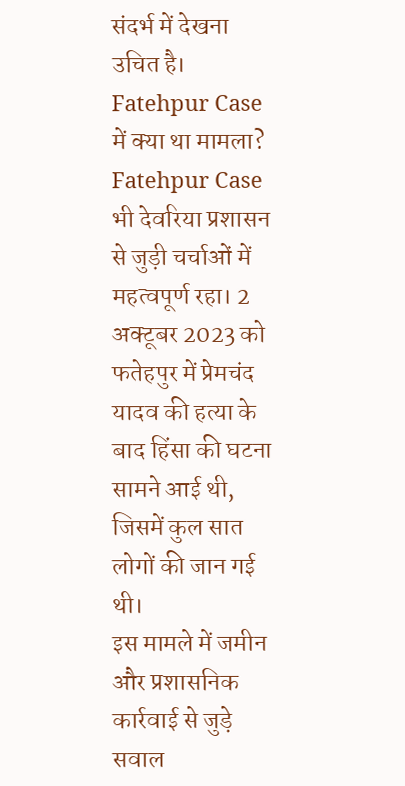संदर्भ में देखना उचित है।
Fatehpur Case में क्या था मामला?
Fatehpur Case भी देवरिया प्रशासन से जुड़ी चर्चाओं में महत्वपूर्ण रहा। 2 अक्टूबर 2023 को फतेहपुर में प्रेमचंद यादव की हत्या के बाद हिंसा की घटना सामने आई थी, जिसमें कुल सात लोगों की जान गई थी।
इस मामले में जमीन और प्रशासनिक कार्रवाई से जुड़े सवाल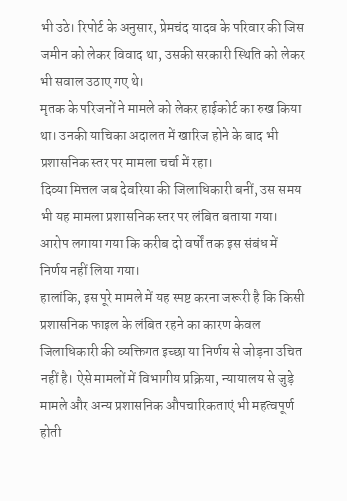भी उठे। रिपोर्ट के अनुसार, प्रेमचंद यादव के परिवार की जिस जमीन को लेकर विवाद था, उसकी सरकारी स्थिति को लेकर भी सवाल उठाए गए थे।
मृतक के परिजनों ने मामले को लेकर हाईकोर्ट का रुख किया था। उनकी याचिका अदालत में खारिज होने के बाद भी प्रशासनिक स्तर पर मामला चर्चा में रहा।
दिव्या मित्तल जब देवरिया की जिलाधिकारी बनीं, उस समय भी यह मामला प्रशासनिक स्तर पर लंबित बताया गया। आरोप लगाया गया कि करीब दो वर्षों तक इस संबंध में निर्णय नहीं लिया गया।
हालांकि, इस पूरे मामले में यह स्पष्ट करना जरूरी है कि किसी प्रशासनिक फाइल के लंबित रहने का कारण केवल जिलाधिकारी की व्यक्तिगत इच्छा या निर्णय से जोड़ना उचित नहीं है। ऐसे मामलों में विभागीय प्रक्रिया, न्यायालय से जुड़े मामले और अन्य प्रशासनिक औपचारिकताएं भी महत्वपूर्ण होती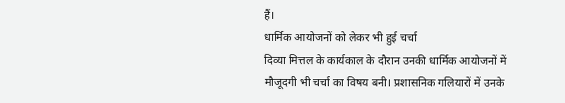हैं।
धार्मिक आयोजनों को लेकर भी हुई चर्चा
दिव्या मित्तल के कार्यकाल के दौरान उनकी धार्मिक आयोजनों में मौजूदगी भी चर्चा का विषय बनी। प्रशासनिक गलियारों में उनके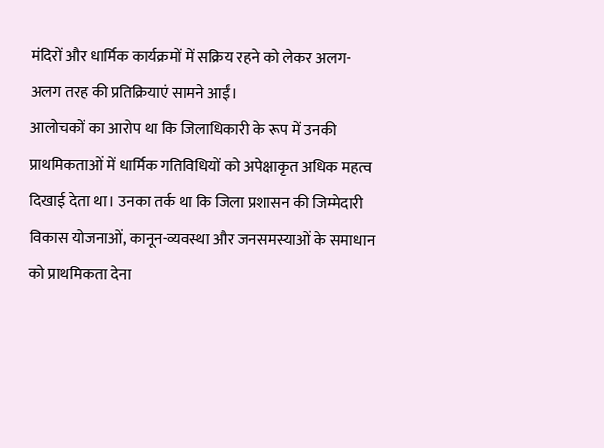मंदिरों और धार्मिक कार्यक्रमों में सक्रिय रहने को लेकर अलग-अलग तरह की प्रतिक्रियाएं सामने आईं।
आलोचकों का आरोप था कि जिलाधिकारी के रूप में उनकी प्राथमिकताओं में धार्मिक गतिविधियों को अपेक्षाकृत अधिक महत्व दिखाई देता था। उनका तर्क था कि जिला प्रशासन की जिम्मेदारी विकास योजनाओं, कानून-व्यवस्था और जनसमस्याओं के समाधान को प्राथमिकता देना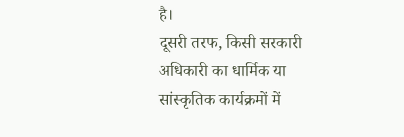है।
दूसरी तरफ, किसी सरकारी अधिकारी का धार्मिक या सांस्कृतिक कार्यक्रमों में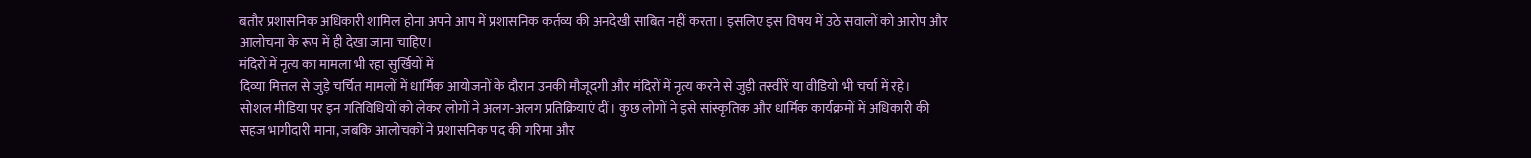बतौर प्रशासनिक अधिकारी शामिल होना अपने आप में प्रशासनिक कर्तव्य की अनदेखी साबित नहीं करता। इसलिए इस विषय में उठे सवालों को आरोप और आलोचना के रूप में ही देखा जाना चाहिए।
मंदिरों में नृत्य का मामला भी रहा सुर्खियों में
दिव्या मित्तल से जुड़े चर्चित मामलों में धार्मिक आयोजनों के दौरान उनकी मौजूदगी और मंदिरों में नृत्य करने से जुड़ी तस्वीरें या वीडियो भी चर्चा में रहे।
सोशल मीडिया पर इन गतिविधियों को लेकर लोगों ने अलग-अलग प्रतिक्रियाएं दीं। कुछ लोगों ने इसे सांस्कृतिक और धार्मिक कार्यक्रमों में अधिकारी की सहज भागीदारी माना, जबकि आलोचकों ने प्रशासनिक पद की गरिमा और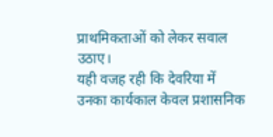प्राथमिकताओं को लेकर सवाल उठाए।
यही वजह रही कि देवरिया में उनका कार्यकाल केवल प्रशासनिक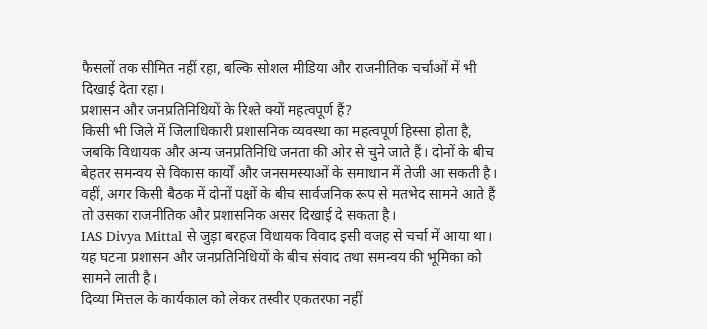फैसलों तक सीमित नहीं रहा, बल्कि सोशल मीडिया और राजनीतिक चर्चाओं में भी दिखाई देता रहा।
प्रशासन और जनप्रतिनिधियों के रिश्ते क्यों महत्वपूर्ण हैं?
किसी भी जिले में जिलाधिकारी प्रशासनिक व्यवस्था का महत्वपूर्ण हिस्सा होता है, जबकि विधायक और अन्य जनप्रतिनिधि जनता की ओर से चुने जाते हैं। दोनों के बीच बेहतर समन्वय से विकास कार्यों और जनसमस्याओं के समाधान में तेजी आ सकती है।
वहीं, अगर किसी बैठक में दोनों पक्षों के बीच सार्वजनिक रूप से मतभेद सामने आते हैं तो उसका राजनीतिक और प्रशासनिक असर दिखाई दे सकता है।
IAS Divya Mittal से जुड़ा बरहज विधायक विवाद इसी वजह से चर्चा में आया था। यह घटना प्रशासन और जनप्रतिनिधियों के बीच संवाद तथा समन्वय की भूमिका को सामने लाती है।
दिव्या मित्तल के कार्यकाल को लेकर तस्वीर एकतरफा नहीं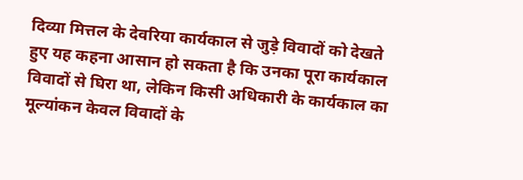दिव्या मित्तल के देवरिया कार्यकाल से जुड़े विवादों को देखते हुए यह कहना आसान हो सकता है कि उनका पूरा कार्यकाल विवादों से घिरा था, लेकिन किसी अधिकारी के कार्यकाल का मूल्यांकन केवल विवादों के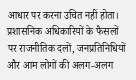आधार पर करना उचित नहीं होता।
प्रशासनिक अधिकारियों के फैसलों पर राजनीतिक दलों, जनप्रतिनिधियों और आम लोगों की अलग-अलग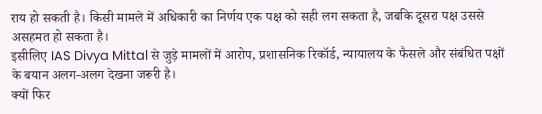राय हो सकती है। किसी मामले में अधिकारी का निर्णय एक पक्ष को सही लग सकता है, जबकि दूसरा पक्ष उससे असहमत हो सकता है।
इसीलिए IAS Divya Mittal से जुड़े मामलों में आरोप, प्रशासनिक रिकॉर्ड, न्यायालय के फैसले और संबंधित पक्षों के बयान अलग-अलग देखना जरूरी है।
क्यों फिर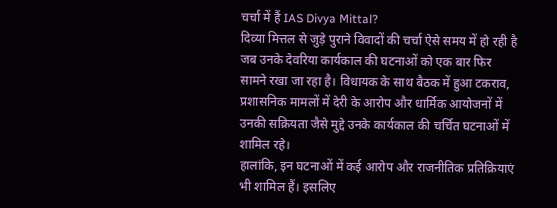चर्चा में हैं IAS Divya Mittal?
दिव्या मित्तल से जुड़े पुराने विवादों की चर्चा ऐसे समय में हो रही है जब उनके देवरिया कार्यकाल की घटनाओं को एक बार फिर सामने रखा जा रहा है। विधायक के साथ बैठक में हुआ टकराव, प्रशासनिक मामलों में देरी के आरोप और धार्मिक आयोजनों में उनकी सक्रियता जैसे मुद्दे उनके कार्यकाल की चर्चित घटनाओं में शामिल रहे।
हालांकि, इन घटनाओं में कई आरोप और राजनीतिक प्रतिक्रियाएं भी शामिल हैं। इसलिए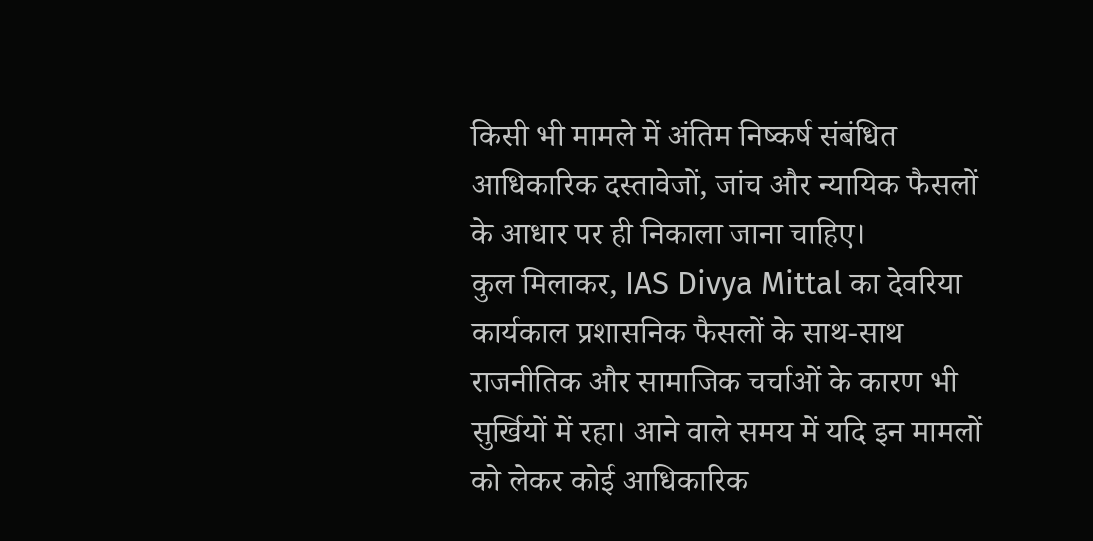किसी भी मामले में अंतिम निष्कर्ष संबंधित आधिकारिक दस्तावेजों, जांच और न्यायिक फैसलों के आधार पर ही निकाला जाना चाहिए।
कुल मिलाकर, IAS Divya Mittal का देवरिया कार्यकाल प्रशासनिक फैसलों के साथ-साथ राजनीतिक और सामाजिक चर्चाओं के कारण भी सुर्खियों में रहा। आने वाले समय में यदि इन मामलों को लेकर कोई आधिकारिक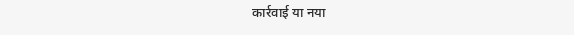कार्रवाई या नया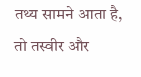तथ्य सामने आता है, तो तस्वीर और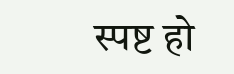स्पष्ट हो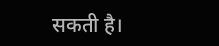सकती है।